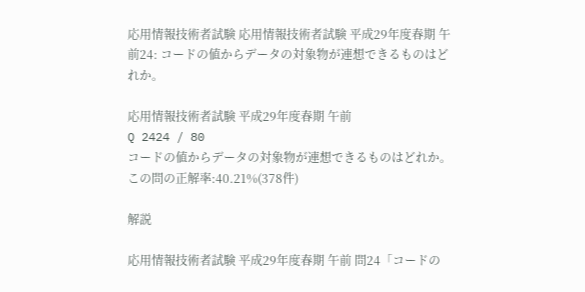応用情報技術者試験 応用情報技術者試験 平成29年度春期 午前24: コードの値からデータの対象物が連想できるものはどれか。

応用情報技術者試験 平成29年度春期 午前
Q 2424 / 80
コードの値からデータの対象物が連想できるものはどれか。
この問の正解率:40.21%(378件)

解説

応用情報技術者試験 平成29年度春期 午前 問24「コードの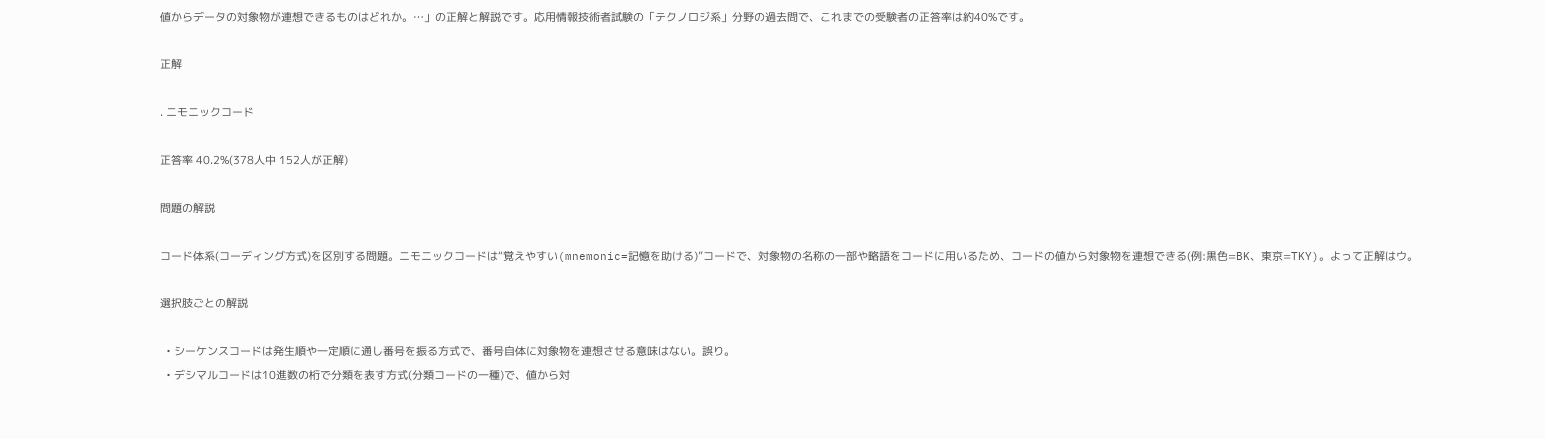値からデータの対象物が連想できるものはどれか。…」の正解と解説です。応用情報技術者試験の「テクノロジ系」分野の過去問で、これまでの受験者の正答率は約40%です。

正解

. ニモニックコード

正答率 40.2%(378人中 152人が正解)

問題の解説

コード体系(コーディング方式)を区別する問題。ニモニックコードは“覚えやすい(mnemonic=記憶を助ける)”コードで、対象物の名称の一部や略語をコードに用いるため、コードの値から対象物を連想できる(例:黒色=BK、東京=TKY)。よって正解はウ。

選択肢ごとの解説

  • シーケンスコードは発生順や一定順に通し番号を振る方式で、番号自体に対象物を連想させる意味はない。誤り。
  • デシマルコードは10進数の桁で分類を表す方式(分類コードの一種)で、値から対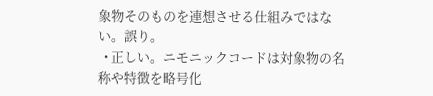象物そのものを連想させる仕組みではない。誤り。
  • 正しい。ニモニックコードは対象物の名称や特徴を略号化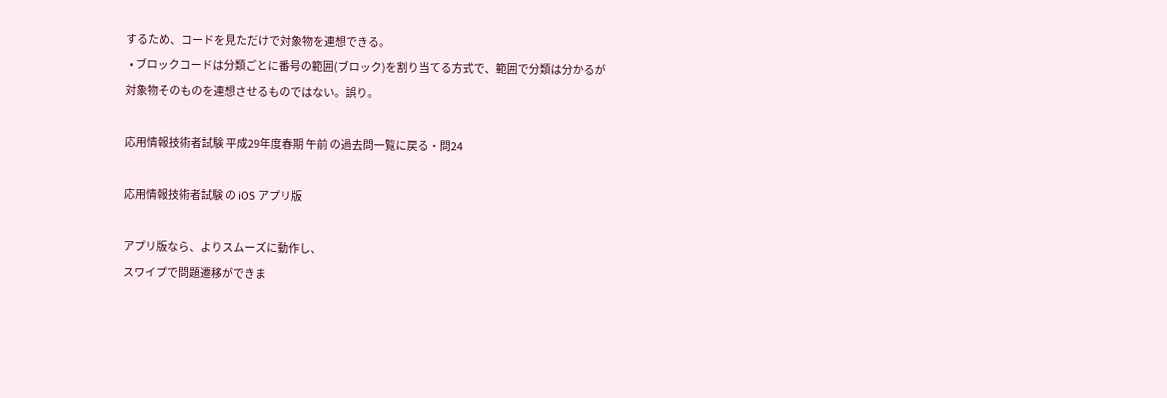するため、コードを見ただけで対象物を連想できる。
  • ブロックコードは分類ごとに番号の範囲(ブロック)を割り当てる方式で、範囲で分類は分かるが対象物そのものを連想させるものではない。誤り。

応用情報技術者試験 平成29年度春期 午前 の過去問一覧に戻る・問24

応用情報技術者試験 の iOS アプリ版

アプリ版なら、よりスムーズに動作し、
スワイプで問題遷移ができま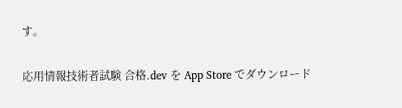す。

応用情報技術者試験 合格.dev を App Store でダウンロード